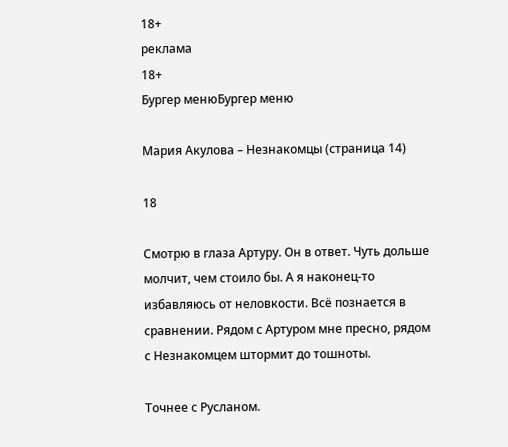18+
реклама
18+
Бургер менюБургер меню

Мария Акулова – Незнакомцы (страница 14)

18

Смотрю в глаза Артуру. Он в ответ. Чуть дольше молчит, чем стоило бы. А я наконец-то избавляюсь от неловкости. Всё познается в сравнении. Рядом с Артуром мне пресно, рядом с Незнакомцем штормит до тошноты.

Точнее с Русланом.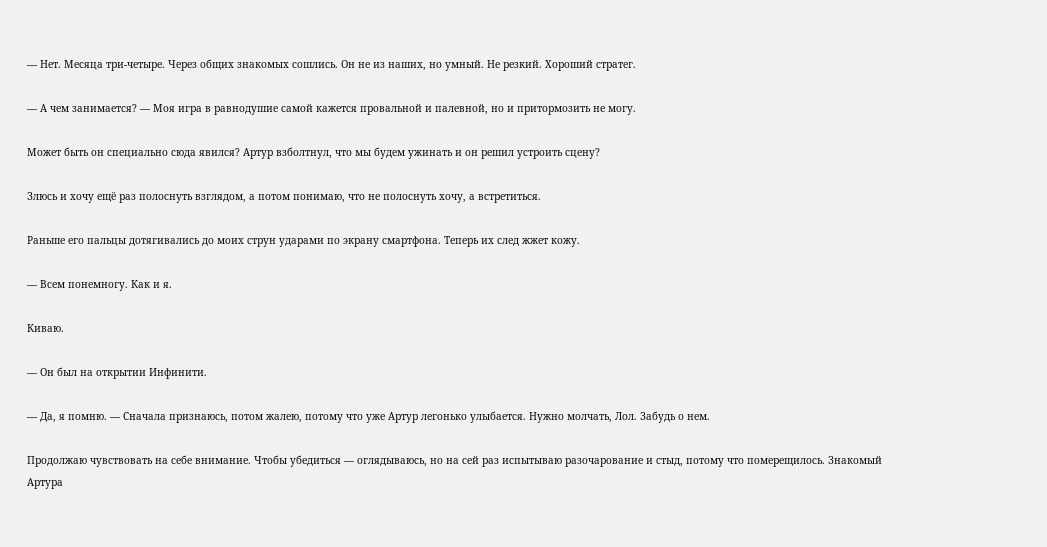— Нет. Месяца три-четыре. Через общих знакомых сошлись. Он не из наших, но умный. Не резкий. Хороший стратег.

— А чем занимается? — Моя игра в равнодушие самой кажется провальной и палевной, но и притормозить не могу.

Может быть он специально сюда явился? Артур взболтнул, что мы будем ужинать и он решил устроить сцену?

Злюсь и хочу ещё раз полоснуть взглядом, а потом понимаю, что не полоснуть хочу, а встретиться.

Раньше его пальцы дотягивались до моих струн ударами по экрану смартфона. Теперь их след жжет кожу.

— Всем понемногу. Как и я.

Киваю.

— Он был на открытии Инфинити.

— Да, я помню. — Сначала признаюсь, потом жалею, потому что уже Артур легонько улыбается. Нужно молчать, Лол. Забудь о нем.

Продолжаю чувствовать на себе внимание. Чтобы убедиться — оглядываюсь, но на сей раз испытываю разочарование и стыд, потому что померещилось. Знакомый Артура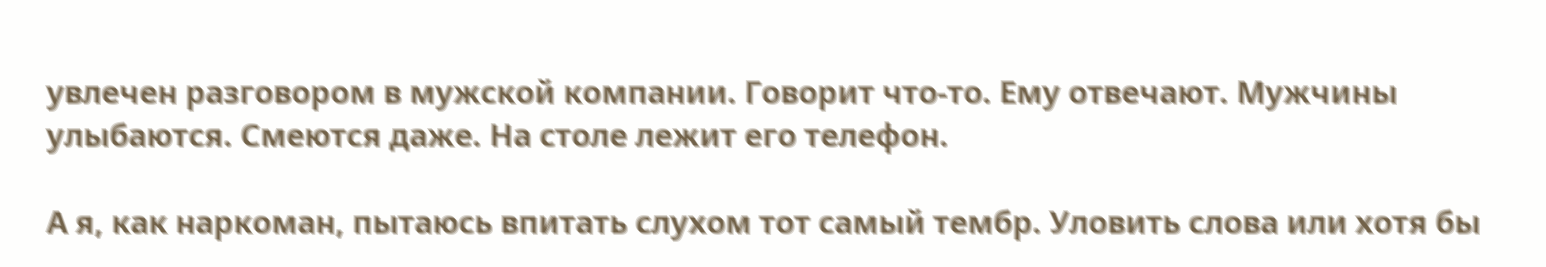увлечен разговором в мужской компании. Говорит что-то. Ему отвечают. Мужчины улыбаются. Смеются даже. На столе лежит его телефон.

А я, как наркоман, пытаюсь впитать слухом тот самый тембр. Уловить слова или хотя бы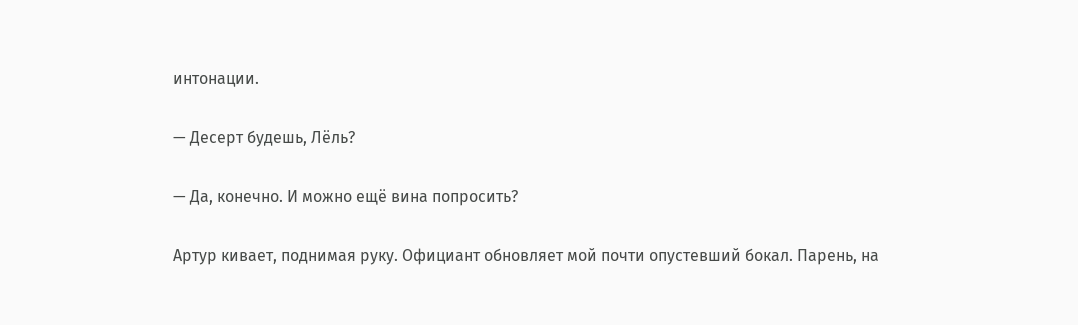интонации.

— Десерт будешь, Лёль?

— Да, конечно. И можно ещё вина попросить?

Артур кивает, поднимая руку. Официант обновляет мой почти опустевший бокал. Парень, на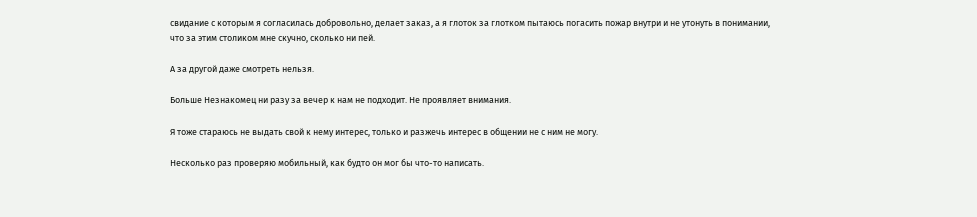свидание с которым я согласилась добровольно, делает заказ, а я глоток за глотком пытаюсь погасить пожар внутри и не утонуть в понимании, что за этим столиком мне скучно, сколько ни пей.

А за другой даже смотреть нельзя.

Больше Незнакомец ни разу за вечер к нам не подходит. Не проявляет внимания.

Я тоже стараюсь не выдать свой к нему интерес, только и разжечь интерес в общении не с ним не могу.

Несколько раз проверяю мобильный, как будто он мог бы что-то написать.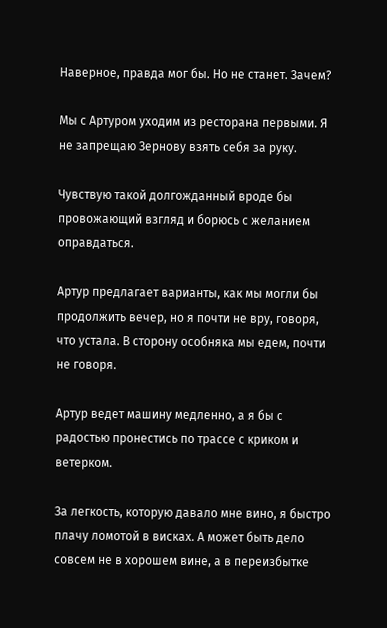Наверное, правда мог бы. Но не станет. Зачем?

Мы с Артуром уходим из ресторана первыми. Я не запрещаю Зернову взять себя за руку.

Чувствую такой долгожданный вроде бы провожающий взгляд и борюсь с желанием оправдаться.

Артур предлагает варианты, как мы могли бы продолжить вечер, но я почти не вру, говоря, что устала. В сторону особняка мы едем, почти не говоря.

Артур ведет машину медленно, а я бы с радостью пронестись по трассе с криком и ветерком.

За легкость, которую давало мне вино, я быстро плачу ломотой в висках. А может быть дело совсем не в хорошем вине, а в переизбытке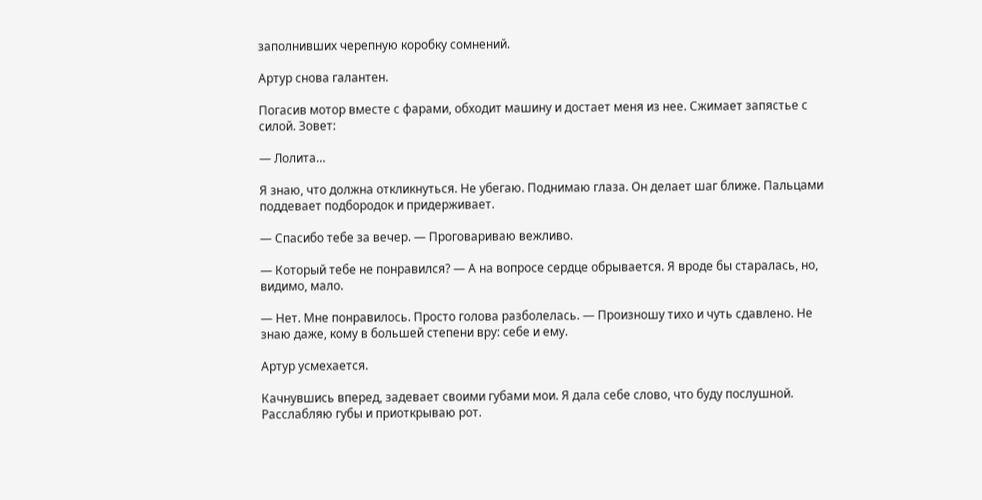заполнивших черепную коробку сомнений.

Артур снова галантен.

Погасив мотор вместе с фарами, обходит машину и достает меня из нее. Сжимает запястье с силой. Зовет:

— Лолита…

Я знаю, что должна откликнуться. Не убегаю. Поднимаю глаза. Он делает шаг ближе. Пальцами поддевает подбородок и придерживает.

— Спасибо тебе за вечер. — Проговариваю вежливо.

— Который тебе не понравился? — А на вопросе сердце обрывается. Я вроде бы старалась, но, видимо, мало.

— Нет. Мне понравилось. Просто голова разболелась. — Произношу тихо и чуть сдавлено. Не знаю даже, кому в большей степени вру: себе и ему.

Артур усмехается.

Качнувшись вперед, задевает своими губами мои. Я дала себе слово, что буду послушной. Расслабляю губы и приоткрываю рот.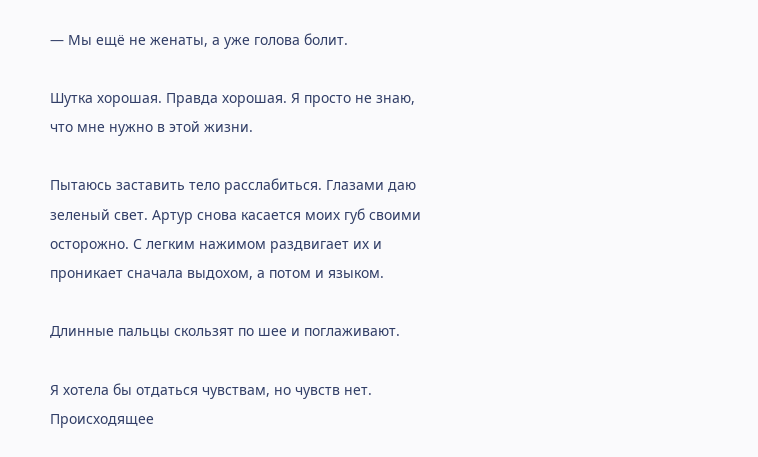— Мы ещё не женаты, а уже голова болит.

Шутка хорошая. Правда хорошая. Я просто не знаю, что мне нужно в этой жизни.

Пытаюсь заставить тело расслабиться. Глазами даю зеленый свет. Артур снова касается моих губ своими осторожно. С легким нажимом раздвигает их и проникает сначала выдохом, а потом и языком.

Длинные пальцы скользят по шее и поглаживают.

Я хотела бы отдаться чувствам, но чувств нет. Происходящее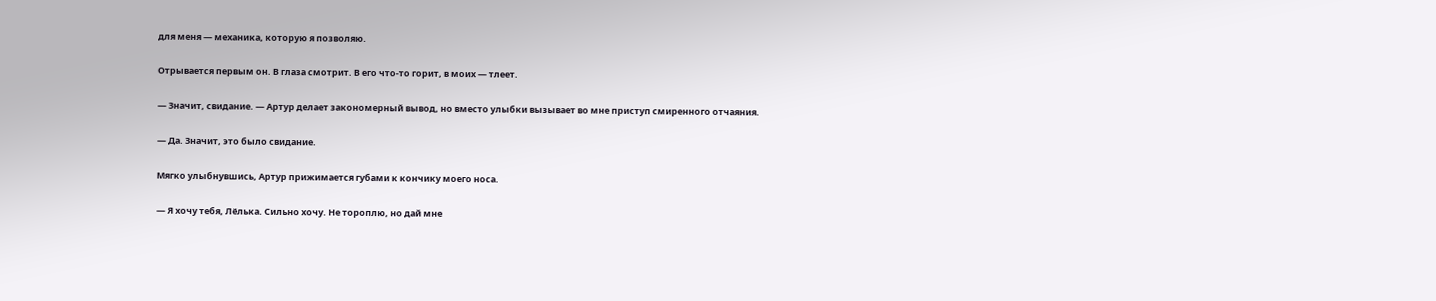для меня — механика, которую я позволяю.

Отрывается первым он. В глаза смотрит. В его что-то горит, в моих — тлеет.

— Значит, свидание. — Артур делает закономерный вывод, но вместо улыбки вызывает во мне приступ смиренного отчаяния.

— Да. Значит, это было свидание.

Мягко улыбнувшись, Артур прижимается губами к кончику моего носа.

— Я хочу тебя, Лёлька. Сильно хочу. Не тороплю, но дай мне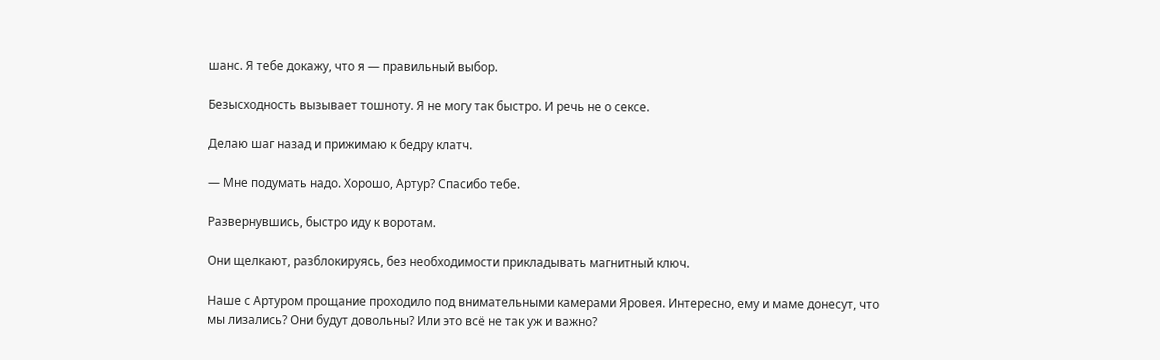шанс. Я тебе докажу, что я — правильный выбор.

Безысходность вызывает тошноту. Я не могу так быстро. И речь не о сексе.

Делаю шаг назад и прижимаю к бедру клатч.

— Мне подумать надо. Хорошо, Артур? Спасибо тебе.

Развернувшись, быстро иду к воротам.

Они щелкают, разблокируясь, без необходимости прикладывать магнитный ключ.

Наше с Артуром прощание проходило под внимательными камерами Яровея. Интересно, ему и маме донесут, что мы лизались? Они будут довольны? Или это всё не так уж и важно?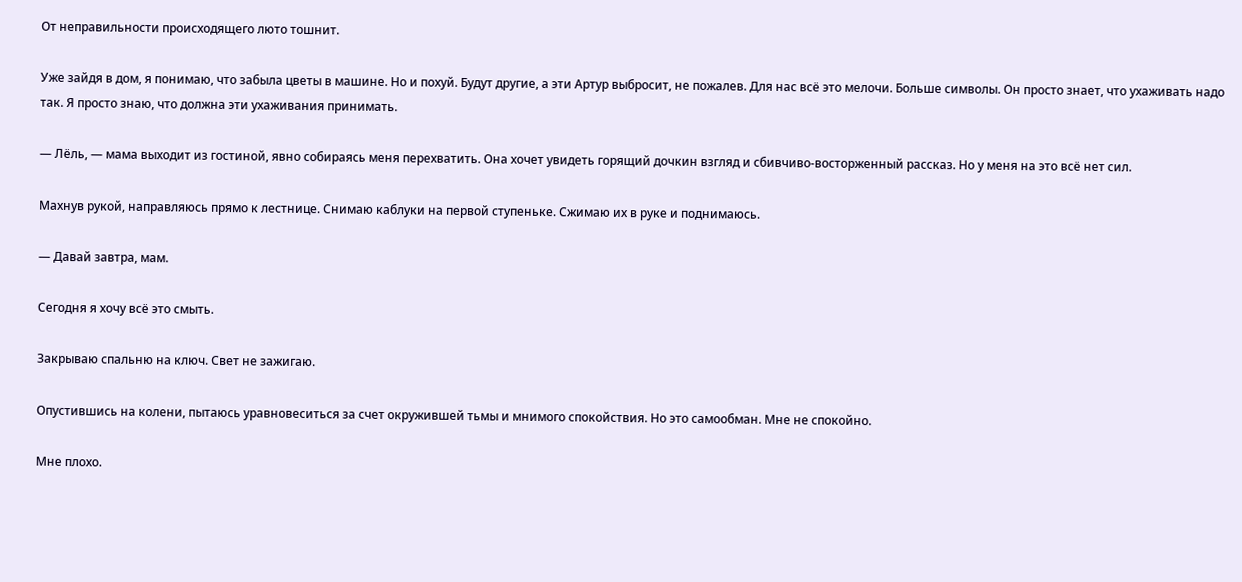От неправильности происходящего люто тошнит.

Уже зайдя в дом, я понимаю, что забыла цветы в машине. Но и похуй. Будут другие, а эти Артур выбросит, не пожалев. Для нас всё это мелочи. Больше символы. Он просто знает, что ухаживать надо так. Я просто знаю, что должна эти ухаживания принимать.

— Лёль, — мама выходит из гостиной, явно собираясь меня перехватить. Она хочет увидеть горящий дочкин взгляд и сбивчиво-восторженный рассказ. Но у меня на это всё нет сил.

Махнув рукой, направляюсь прямо к лестнице. Снимаю каблуки на первой ступеньке. Сжимаю их в руке и поднимаюсь.

— Давай завтра, мам.

Сегодня я хочу всё это смыть.

Закрываю спальню на ключ. Свет не зажигаю.

Опустившись на колени, пытаюсь уравновеситься за счет окружившей тьмы и мнимого спокойствия. Но это самообман. Мне не спокойно.

Мне плохо.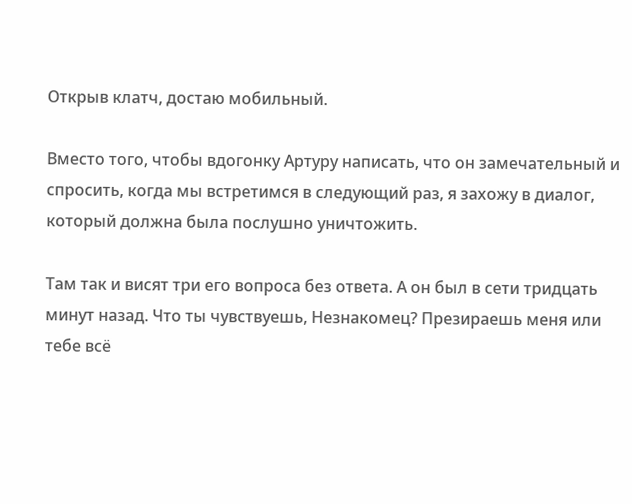Открыв клатч, достаю мобильный.

Вместо того, чтобы вдогонку Артуру написать, что он замечательный и спросить, когда мы встретимся в следующий раз, я захожу в диалог, который должна была послушно уничтожить.

Там так и висят три его вопроса без ответа. А он был в сети тридцать минут назад. Что ты чувствуешь, Незнакомец? Презираешь меня или тебе всё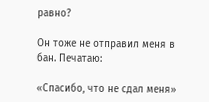равно?

Он тоже не отправил меня в бан. Печатаю:

«Спасибо, что не сдал меня»